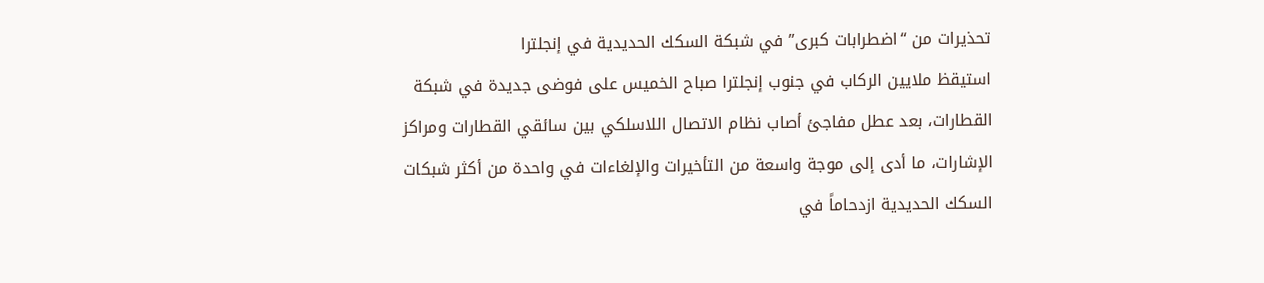تحذيرات من “اضطرابات كبرى” في شبكة السكك الحديدية في إنجلترا
استيقظ ملايين الركاب في جنوب إنجلترا صباح الخميس على فوضى جديدة في شبكة القطارات، بعد عطل مفاجئ أصاب نظام الاتصال اللاسلكي بين سائقي القطارات ومراكز الإشارات، ما أدى إلى موجة واسعة من التأخيرات والإلغاءات في واحدة من أكثر شبكات السكك الحديدية ازدحاماً في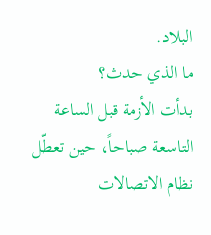البلاد.
ما الذي حدث؟
بدأت الأزمة قبل الساعة التاسعة صباحاً، حين تعطّل نظام الاتصالات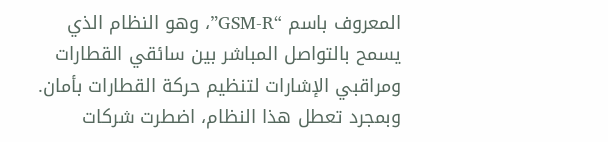المعروف باسم “GSM-R”، وهو النظام الذي يسمح بالتواصل المباشر بين سائقي القطارات ومراقبي الإشارات لتنظيم حركة القطارات بأمان.
وبمجرد تعطل هذا النظام، اضطرت شركات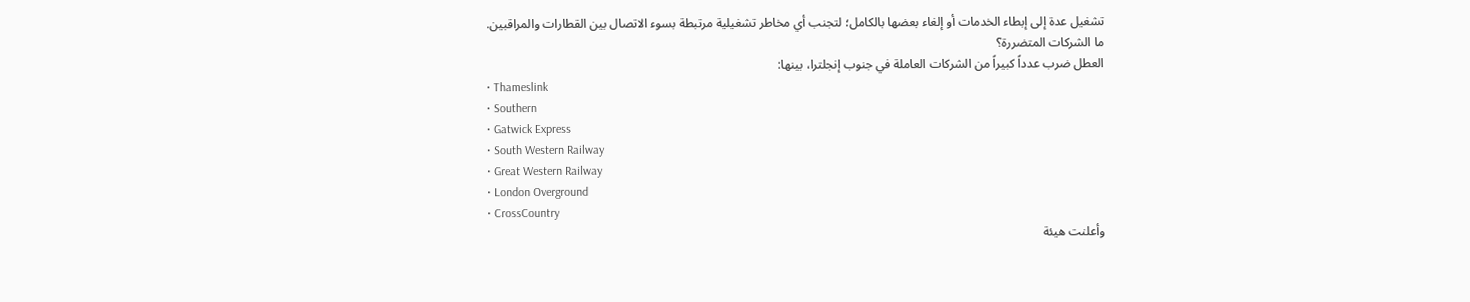تشغيل عدة إلى إبطاء الخدمات أو إلغاء بعضها بالكامل؛ لتجنب أي مخاطر تشغيلية مرتبطة بسوء الاتصال بين القطارات والمراقبين.
ما الشركات المتضررة؟
العطل ضرب عدداً كبيراً من الشركات العاملة في جنوب إنجلترا، بينها:
• Thameslink
• Southern
• Gatwick Express
• South Western Railway
• Great Western Railway
• London Overground
• CrossCountry
وأعلنت هيئة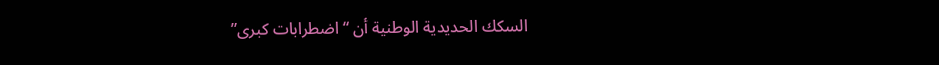السكك الحديدية الوطنية أن “اضطرابات كبرى”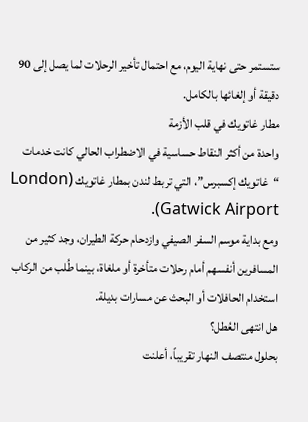ستستمر حتى نهاية اليوم، مع احتمال تأخير الرحلات لما يصل إلى 90 دقيقة أو إلغائها بالكامل.
مطار غاتويك في قلب الأزمة
واحدة من أكثر النقاط حساسية في الاضطراب الحالي كانت خدمات “غاتويك إكسبرس”، التي تربط لندن بمطار غاتويك (London Gatwick Airport).
ومع بداية موسم السفر الصيفي وازدحام حركة الطيران، وجد كثير من المسافرين أنفسهم أمام رحلات متأخرة أو ملغاة، بينما طُلب من الركاب استخدام الحافلات أو البحث عن مسارات بديلة.
هل انتهى العُطل؟
بحلول منتصف النهار تقريباً، أعلنت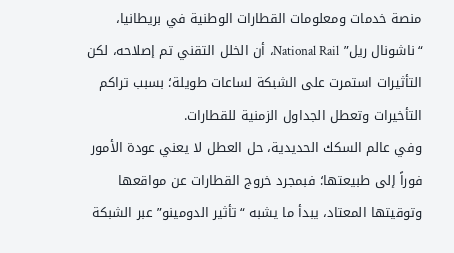منصة خدمات ومعلومات القطارات الوطنية في بريطانيا، “ناشونال ريل” National Rail، أن الخلل التقني تم إصلاحه، لكن التأثيرات استمرت على الشبكة لساعات طويلة؛ بسبب تراكم التأخيرات وتعطل الجداول الزمنية للقطارات.
وفي عالم السكك الحديدية، حل العطل لا يعني عودة الأمور فوراً إلى طبيعتها؛ فبمجرد خروج القطارات عن مواقعها وتوقيتها المعتاد، يبدأ ما يشبه “تأثير الدومينو” عبر الشبكة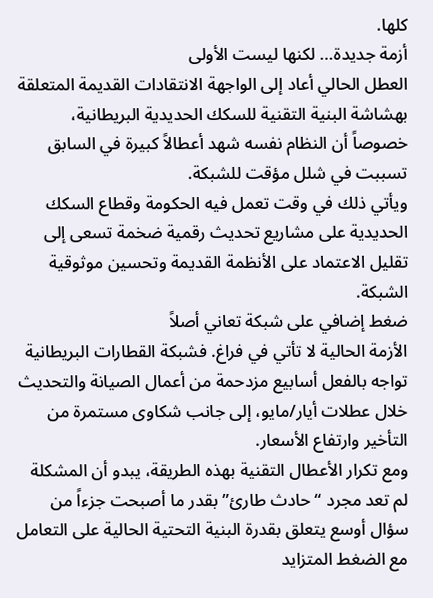كلها.
أزمة جديدة… لكنها ليست الأولى
العطل الحالي أعاد إلى الواجهة الانتقادات القديمة المتعلقة بهشاشة البنية التقنية للسكك الحديدية البريطانية، خصوصاً أن النظام نفسه شهد أعطالاً كبيرة في السابق تسببت في شلل مؤقت للشبكة.
ويأتي ذلك في وقت تعمل فيه الحكومة وقطاع السكك الحديدية على مشاريع تحديث رقمية ضخمة تسعى إلى تقليل الاعتماد على الأنظمة القديمة وتحسين موثوقية الشبكة.
ضغط إضافي على شبكة تعاني أصلاً
الأزمة الحالية لا تأتي في فراغ. فشبكة القطارات البريطانية تواجه بالفعل أسابيع مزدحمة من أعمال الصيانة والتحديث خلال عطلات أيار/مايو، إلى جانب شكاوى مستمرة من التأخير وارتفاع الأسعار.
ومع تكرار الأعطال التقنية بهذه الطريقة، يبدو أن المشكلة لم تعد مجرد “حادث طارئ” بقدر ما أصبحت جزءاً من سؤال أوسع يتعلق بقدرة البنية التحتية الحالية على التعامل مع الضغط المتزايد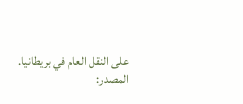على النقل العام في بريطانيا.
المصدر: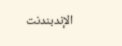الإندبندنت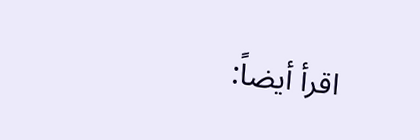اقرأ أيضاً: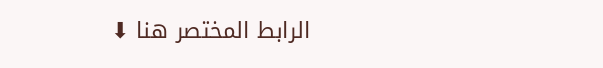الرابط المختصر هنا ⬇